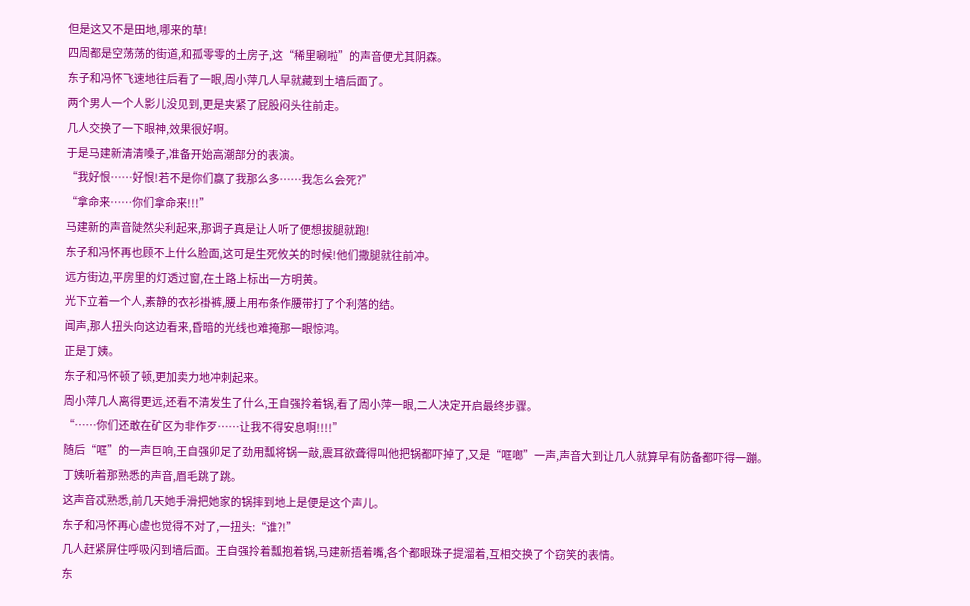但是这又不是田地,哪来的草!
四周都是空荡荡的街道,和孤零零的土房子,这“稀里唰啦”的声音便尤其阴森。
东子和冯怀飞速地往后看了一眼,周小萍几人早就藏到土墙后面了。
两个男人一个人影儿没见到,更是夹紧了屁股闷头往前走。
几人交换了一下眼神,效果很好啊。
于是马建新清清嗓子,准备开始高潮部分的表演。
“我好恨……好恨!若不是你们赢了我那么多……我怎么会死?”
“拿命来……你们拿命来!!!”
马建新的声音陡然尖利起来,那调子真是让人听了便想拔腿就跑!
东子和冯怀再也顾不上什么脸面,这可是生死攸关的时候!他们撒腿就往前冲。
远方街边,平房里的灯透过窗,在土路上标出一方明黄。
光下立着一个人,素静的衣衫褂裤,腰上用布条作腰带打了个利落的结。
闻声,那人扭头向这边看来,昏暗的光线也难掩那一眼惊鸿。
正是丁姨。
东子和冯怀顿了顿,更加卖力地冲刺起来。
周小萍几人离得更远,还看不清发生了什么,王自强拎着锅,看了周小萍一眼,二人决定开启最终步骤。
“……你们还敢在矿区为非作歹……让我不得安息啊!!!!”
随后“哐”的一声巨响,王自强卯足了劲用瓢将锅一敲,震耳欲聋得叫他把锅都吓掉了,又是“哐啷”一声,声音大到让几人就算早有防备都吓得一蹦。
丁姨听着那熟悉的声音,眉毛跳了跳。
这声音忒熟悉,前几天她手滑把她家的锅摔到地上是便是这个声儿。
东子和冯怀再心虚也觉得不对了,一扭头:“谁?!”
几人赶紧屏住呼吸闪到墙后面。王自强拎着瓢抱着锅,马建新捂着嘴,各个都眼珠子提溜着,互相交换了个窃笑的表情。
东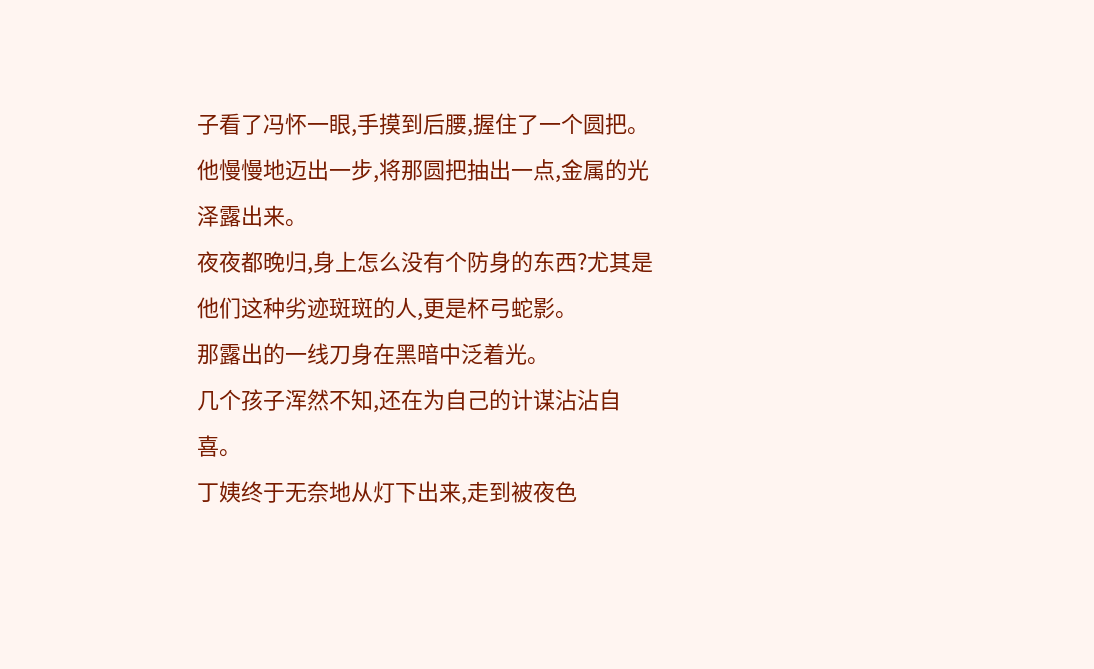子看了冯怀一眼,手摸到后腰,握住了一个圆把。
他慢慢地迈出一步,将那圆把抽出一点,金属的光泽露出来。
夜夜都晚归,身上怎么没有个防身的东西?尤其是他们这种劣迹斑斑的人,更是杯弓蛇影。
那露出的一线刀身在黑暗中泛着光。
几个孩子浑然不知,还在为自己的计谋沾沾自喜。
丁姨终于无奈地从灯下出来,走到被夜色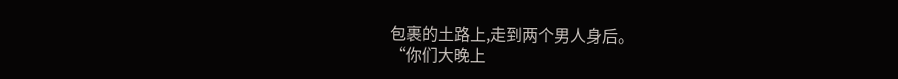包裹的土路上,走到两个男人身后。
“你们大晚上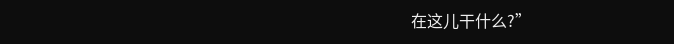在这儿干什么?”